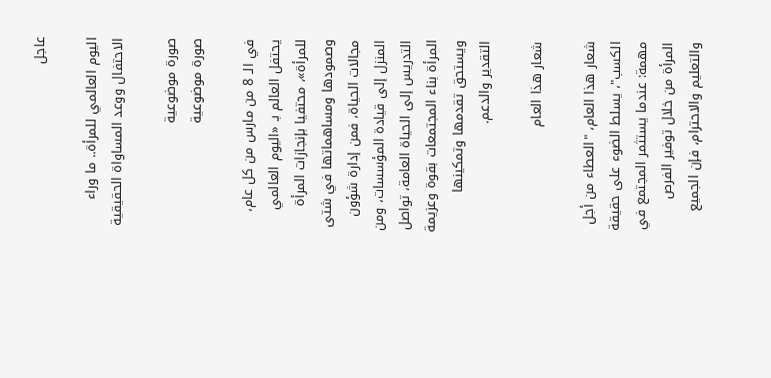عاجل

اليوم العالمي للمرأة.. ما وراء الاحتفال ووعد المساواة الحقيقية

صورة موضوعية
صورة موضوعية

في الـ 8 من مارس من كل عام، يحتفل العالم بـ «اليوم العالمي للمرأة»، محتفيا بإنجازات المرأة وصمودها ومساهماتها في شتى مجالات الحياة، فمن إدارة شؤون المنزل إلى قيادة المؤسسات، ومن التدريس إلى الحياة العامة، تواصل المرأة بناء المجتمعات بقوة وعزيمة ويستحق تقدمها وتمكينها التقدير والدعم.

شعار هذا العام

شعار هذا العام، "العطاء من أجل الكسب"، يسلط الضوء على حقيقة مهمة: عندما يستثمر المجتمع في المرأة من خلال توفير الفرص والتعليم والاحترام، فإن الجميع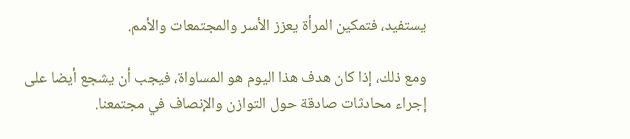يستفيد، فتمكين المرأة يعزز الأسر والمجتمعات والأمم.

ومع ذلك، إذا كان هدف هذا اليوم هو المساواة، فيجب أن يشجع أيضا على إجراء محادثات صادقة حول التوازن والإنصاف في مجتمعنا.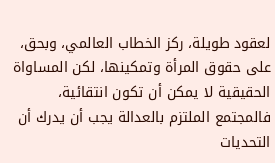لعقود طويلة، ركز الخطاب العالمي، وبحق، على حقوق المرأة وتمكينها، لكن المساواة الحقيقية لا يمكن أن تكون انتقائية، فالمجتمع الملتزم بالعدالة يجب أن يدرك أن التحديات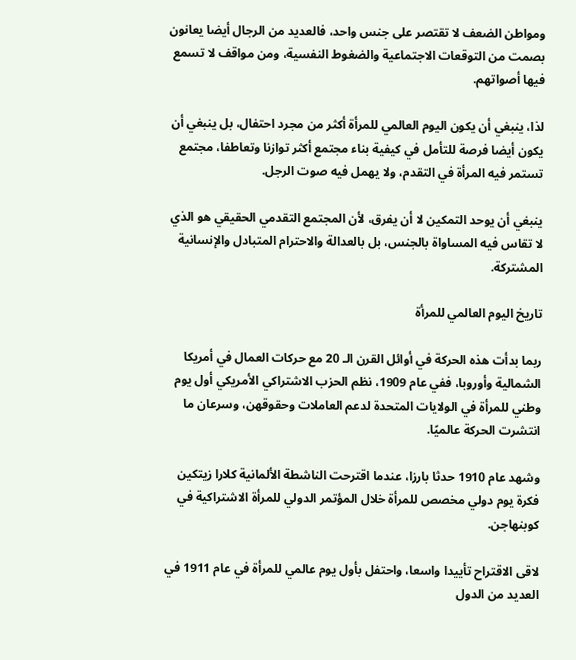ومواطن الضعف لا تقتصر على جنس واحد، فالعديد من الرجال أيضا يعانون بصمت من التوقعات الاجتماعية والضغوط النفسية، ومن مواقف لا تسمع فيها أصواتهم.

لذا، ينبغي أن يكون اليوم العالمي للمرأة أكثر من مجرد احتفال، بل ينبغي أن يكون أيضا فرصة للتأمل في كيفية بناء مجتمع أكثر توازنا وتعاطفا، مجتمع تستمر فيه المرأة في التقدم، ولا يهمل فيه صوت الرجل.

ينبغي أن يوحد التمكين لا أن يفرق، لأن المجتمع التقدمي الحقيقي هو الذي لا تقاس فيه المساواة بالجنس، بل بالعدالة والاحترام المتبادل والإنسانية المشتركة.

تاريخ اليوم العالمي للمرأة

ربما بدأت هذه الحركة في أوائل القرن الـ 20 مع حركات العمال في أمريكا الشمالية وأوروبا، ففي عام 1909، نظم الحزب الاشتراكي الأمريكي أول يوم وطني للمرأة في الولايات المتحدة لدعم العاملات وحقوقهن، وسرعان ما انتشرت الحركة عالميًا.

وشهد عام 1910 حدثا بارزا، عندما اقترحت الناشطة الألمانية كلارا زيتكين فكرة يوم دولي مخصص للمرأة خلال المؤتمر الدولي للمرأة الاشتراكية في كوبنهاجن.

لاقى الاقتراح تأييدا واسعا، واحتفل بأول يوم عالمي للمرأة في عام 1911 في العديد من الدول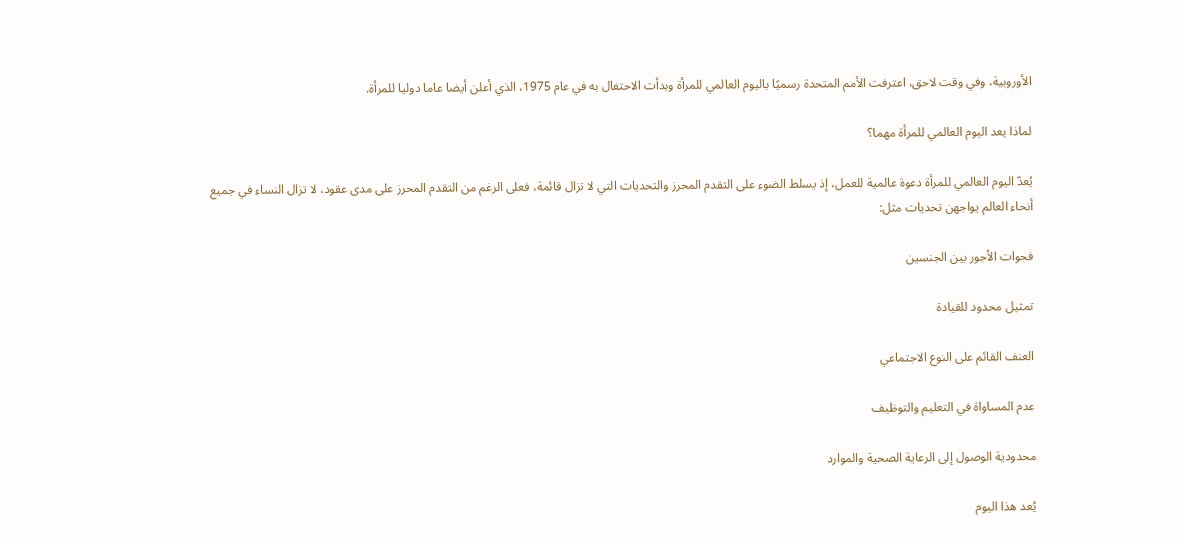الأوروبية، وفي وقت لاحق، اعترفت الأمم المتحدة رسميًا باليوم العالمي للمرأة وبدأت الاحتفال به في عام 1975، الذي أعلن أيضا عاما دوليا للمرأة.

لماذا يعد اليوم العالمي للمرأة مهما؟

يُعدّ اليوم العالمي للمرأة دعوة عالمية للعمل، إذ يسلط الضوء على التقدم المحرز والتحديات التي لا تزال قائمة، فعلى الرغم من التقدم المحرز على مدى عقود، لا تزال النساء في جميع أنحاء العالم يواجهن تحديات مثل:

فجوات الأجور بين الجنسين

تمثيل محدود للقيادة

العنف القائم على النوع الاجتماعي

عدم المساواة في التعليم والتوظيف

محدودية الوصول إلى الرعاية الصحية والموارد

يُعد هذا اليوم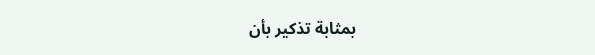بمثابة تذكير بأن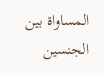المساواة بين الجنسين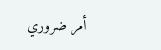أمر ضروري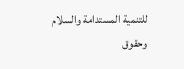للتنمية المستدامة والسلام وحقوق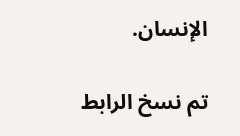الإنسان.

تم نسخ الرابط